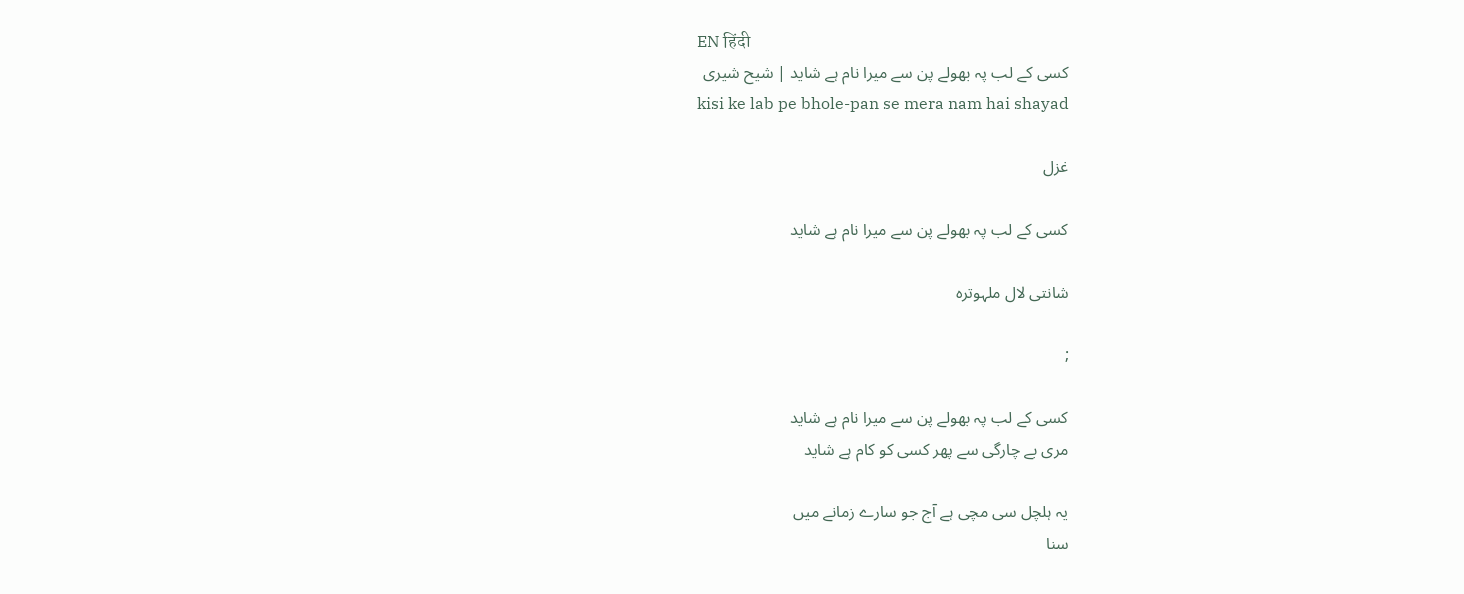EN हिंदी
کسی کے لب پہ بھولے پن سے میرا نام ہے شاید | شیح شیری
kisi ke lab pe bhole-pan se mera nam hai shayad

غزل

کسی کے لب پہ بھولے پن سے میرا نام ہے شاید

شانتی لال ملہوترہ

;

کسی کے لب پہ بھولے پن سے میرا نام ہے شاید
مری بے چارگی سے پھر کسی کو کام ہے شاید

یہ ہلچل سی مچی ہے آج جو سارے زمانے میں
سنا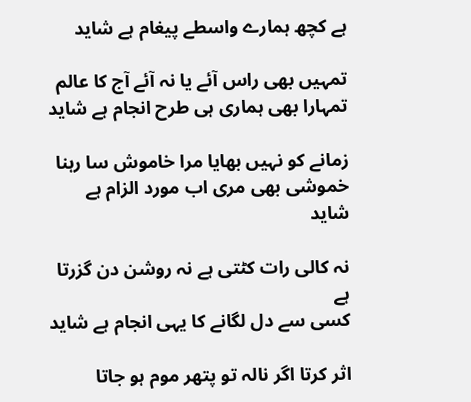ہے کچھ ہمارے واسطے پیغام ہے شاید

تمہیں بھی راس آئے یا نہ آئے آج کا عالم
تمہارا بھی ہماری ہی طرح انجام ہے شاید

زمانے کو نہیں بھایا مرا خاموش سا رہنا
خموشی بھی مری اب مورد الزام ہے شاید

نہ کالی رات کٹتی ہے نہ روشن دن گزرتا ہے
کسی سے دل لگانے کا یہی انجام ہے شاید

اثر کرتا اگر نالہ تو پتھر موم ہو جاتا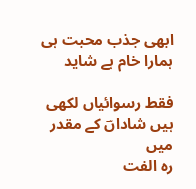ابھی جذب محبت ہی ہمارا خام ہے شاید

فقط رسوائیاں لکھی ہیں شاداںؔ کے مقدر میں
رہ الفت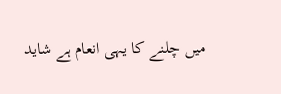میں چلنے کا یہی انعام ہے شاید